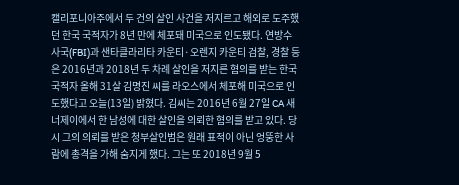캘리포니아주에서 두 건의 살인 사건을 저지르고 해외로 도주했던 한국 국적자가 8년 만에 체포돼 미국으로 인도됐다. 연방수사국(FBI)과 샌타클라리타 카운티·오렌지 카운티 검찰, 경찰 등은 2016년과 2018년 두 차례 살인을 저지른 혐의를 받는 한국 국적자 올해 31살 김명진 씨를 라오스에서 체포해 미국으로 인도했다고 오늘(13일) 밝혔다. 김씨는 2016년 6월 27일 CA 새너제이에서 한 남성에 대한 살인을 의뢰한 혐의를 받고 있다. 당시 그의 의뢰를 받은 청부살인범은 원래 표적이 아닌 엉뚱한 사람에 총격을 가해 숨지게 했다. 그는 또 2018년 9월 5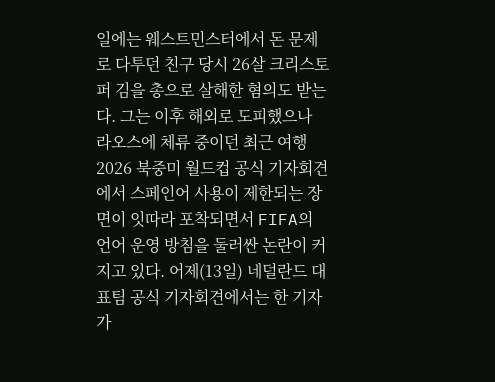일에는 웨스트민스터에서 돈 문제로 다투던 친구 당시 26살 크리스토퍼 김을 총으로 살해한 혐의도 받는다. 그는 이후 해외로 도피했으나 라오스에 체류 중이던 최근 여행
2026 북중미 월드컵 공식 기자회견에서 스페인어 사용이 제한되는 장면이 잇따라 포착되면서 FIFA의 언어 운영 방침을 둘러싼 논란이 커지고 있다. 어제(13일) 네덜란드 대표팀 공식 기자회견에서는 한 기자가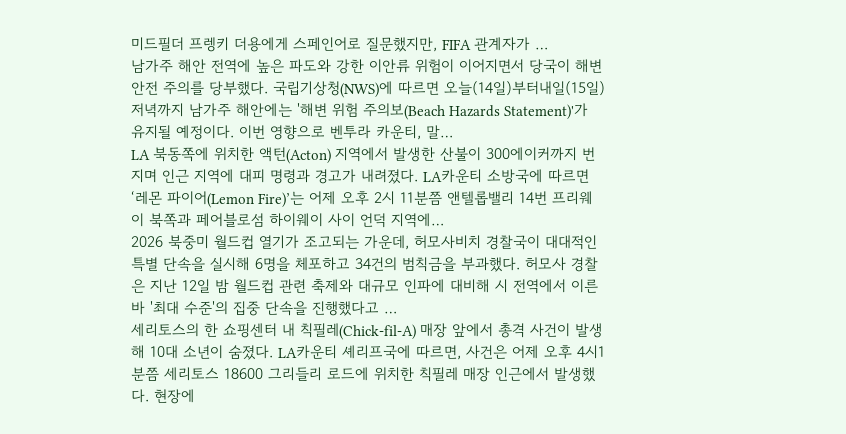미드필더 프렝키 더용에게 스페인어로 질문했지만, FIFA 관계자가 …
남가주 해안 전역에 높은 파도와 강한 이안류 위험이 이어지면서 당국이 해변 안전 주의를 당부했다. 국립기상청(NWS)에 따르면 오늘(14일)부터내일(15일) 저녁까지 남가주 해안에는 '해변 위험 주의보(Beach Hazards Statement)'가 유지될 예정이다. 이번 영향으로 벤투라 카운티, 말…
LA 북동쪽에 위치한 액턴(Acton) 지역에서 발생한 산불이 300에이커까지 번지며 인근 지역에 대피 명령과 경고가 내려졌다. LA카운티 소방국에 따르면 ‘레몬 파이어(Lemon Fire)’는 어제 오후 2시 11분쯤 앤텔롭밸리 14번 프리웨이 북쪽과 페어블로섬 하이웨이 사이 언덕 지역에…
2026 북중미 월드컵 열기가 조고되는 가운데, 허모사비치 경찰국이 대대적인 특별 단속을 실시해 6명을 체포하고 34건의 범칙금을 부과했다. 허모사 경찰은 지난 12일 밤 월드컵 관련 축제와 대규모 인파에 대비해 시 전역에서 이른바 '최대 수준'의 집중 단속을 진행했다고 …
세리토스의 한 쇼핑센터 내 칙필레(Chick-fil-A) 매장 앞에서 총격 사건이 발생해 10대 소년이 숨졌다. LA카운티 셰리프국에 따르면, 사건은 어제 오후 4시1분쯤 세리토스 18600 그리들리 로드에 위치한 칙필레 매장 인근에서 발생했다. 현장에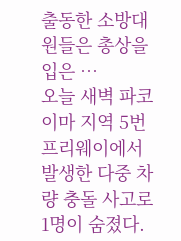출동한 소방대원들은 총상을 입은 …
오늘 새벽 파코이마 지역 5번 프리웨이에서 발생한 다중 차량 충돌 사고로 1명이 숨졌다.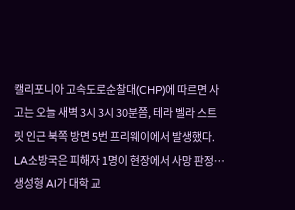캘리포니아 고속도로순찰대(CHP)에 따르면 사고는 오늘 새벽 3시 3시 30분쯤, 테라 벨라 스트릿 인근 북쪽 방면 5번 프리웨이에서 발생했다. LA소방국은 피해자 1명이 현장에서 사망 판정…
생성형 AI가 대학 교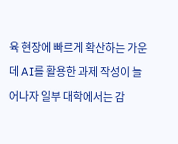육 현장에 빠르게 확산하는 가운데 AI를 활용한 과제 작성이 늘어나자 일부 대학에서는 감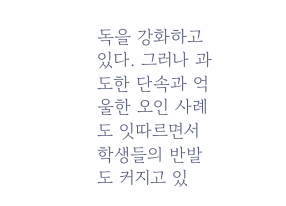독을 강화하고 있다. 그러나 과도한 단속과 억울한 오인 사례도 잇따르면서 학생들의 반발도 커지고 있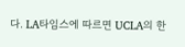다. LA타임스에 따르면 UCLA의 한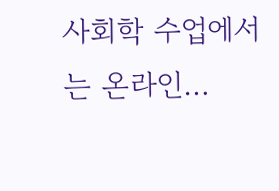사회학 수업에서는 온라인…